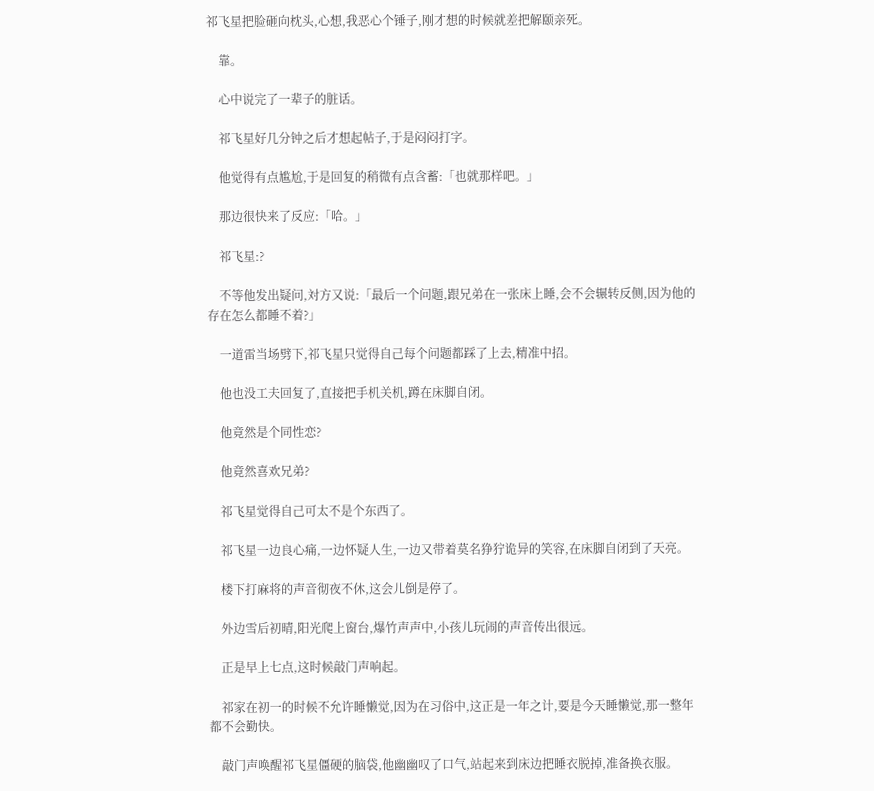祁飞星把脸砸向枕头,心想,我恶心个锤子,刚才想的时候就差把解颐亲死。

    靠。

    心中说完了一辈子的脏话。

    祁飞星好几分钟之后才想起帖子,于是闷闷打字。

    他觉得有点尴尬,于是回复的稍微有点含蓄:「也就那样吧。」

    那边很快来了反应:「哈。」

    祁飞星:?

    不等他发出疑问,対方又说:「最后一个问题,跟兄弟在一张床上睡,会不会辗转反侧,因为他的存在怎么都睡不着?」

    一道雷当场劈下,祁飞星只觉得自己每个问题都踩了上去,精准中招。

    他也没工夫回复了,直接把手机关机,蹲在床脚自闭。

    他竟然是个同性恋?

    他竟然喜欢兄弟?

    祁飞星觉得自己可太不是个东西了。

    祁飞星一边良心痛,一边怀疑人生,一边又带着莫名狰狞诡异的笑容,在床脚自闭到了天亮。

    楼下打麻将的声音彻夜不休,这会儿倒是停了。

    外边雪后初晴,阳光爬上窗台,爆竹声声中,小孩儿玩闹的声音传出很远。

    正是早上七点,这时候敲门声响起。

    祁家在初一的时候不允许睡懒觉,因为在习俗中,这正是一年之计,要是今天睡懒觉,那一整年都不会勤快。

    敲门声唤醒祁飞星僵硬的脑袋,他幽幽叹了口气,站起来到床边把睡衣脱掉,准备换衣服。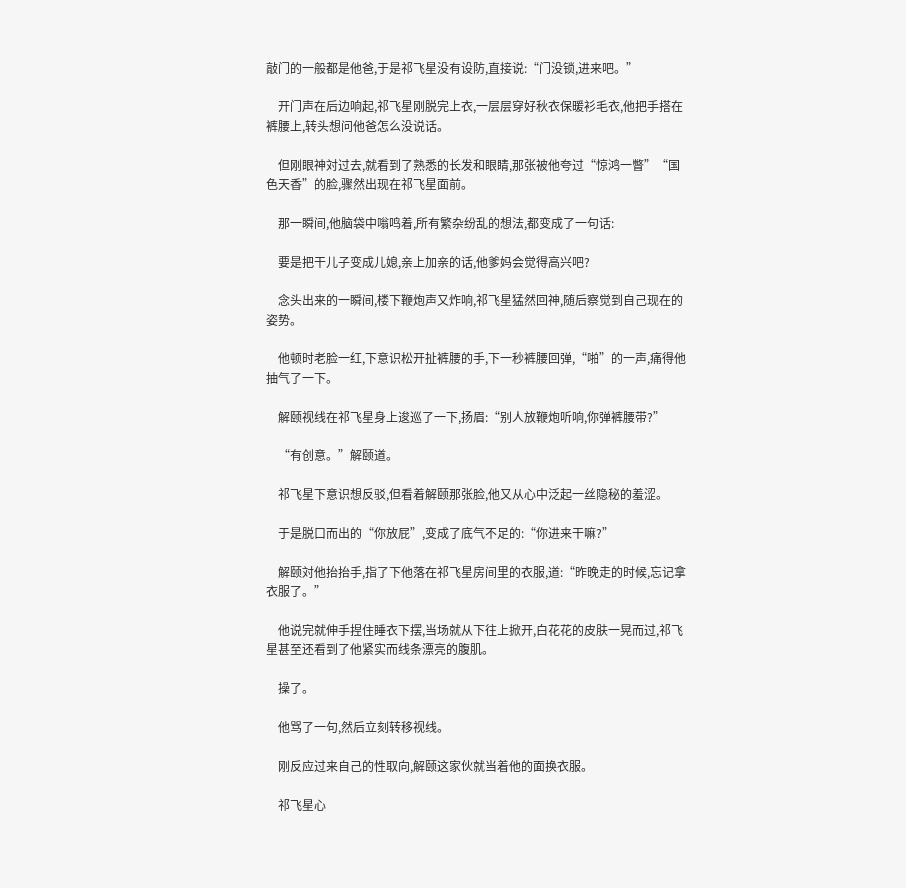敲门的一般都是他爸,于是祁飞星没有设防,直接说:“门没锁,进来吧。”

    开门声在后边响起,祁飞星刚脱完上衣,一层层穿好秋衣保暖衫毛衣,他把手搭在裤腰上,转头想问他爸怎么没说话。

    但刚眼神対过去,就看到了熟悉的长发和眼睛,那张被他夸过“惊鸿一瞥”“国色天香”的脸,骤然出现在祁飞星面前。

    那一瞬间,他脑袋中嗡鸣着,所有繁杂纷乱的想法,都变成了一句话:

    要是把干儿子变成儿媳,亲上加亲的话,他爹妈会觉得高兴吧?

    念头出来的一瞬间,楼下鞭炮声又炸响,祁飞星猛然回神,随后察觉到自己现在的姿势。

    他顿时老脸一红,下意识松开扯裤腰的手,下一秒裤腰回弹,“啪”的一声,痛得他抽气了一下。

    解颐视线在祁飞星身上逡巡了一下,扬眉:“别人放鞭炮听响,你弹裤腰带?”

    “有创意。”解颐道。

    祁飞星下意识想反驳,但看着解颐那张脸,他又从心中泛起一丝隐秘的羞涩。

    于是脱口而出的“你放屁”,变成了底气不足的:“你进来干嘛?”

    解颐対他抬抬手,指了下他落在祁飞星房间里的衣服,道:“昨晚走的时候,忘记拿衣服了。”

    他说完就伸手捏住睡衣下摆,当场就从下往上掀开,白花花的皮肤一晃而过,祁飞星甚至还看到了他紧实而线条漂亮的腹肌。

    操了。

    他骂了一句,然后立刻转移视线。

    刚反应过来自己的性取向,解颐这家伙就当着他的面换衣服。

    祁飞星心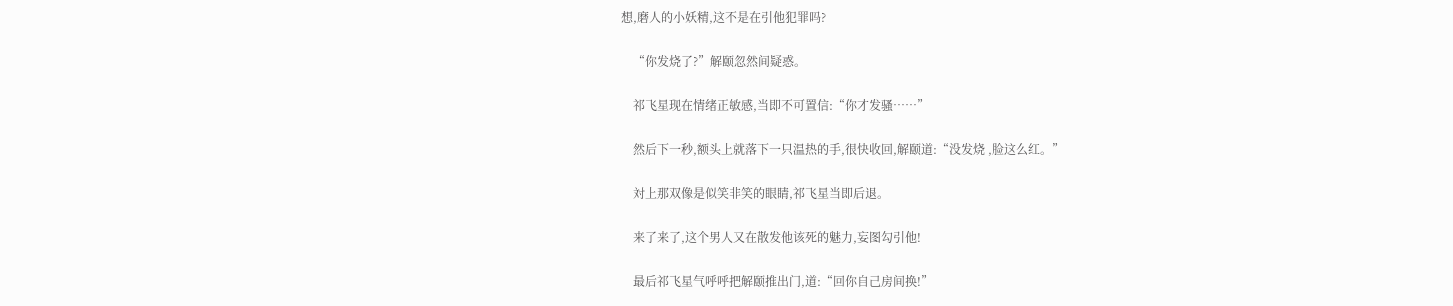想,磨人的小妖精,这不是在引他犯罪吗?

    “你发烧了?”解颐忽然间疑惑。

    祁飞星现在情绪正敏感,当即不可置信:“你才发骚……”

    然后下一秒,额头上就落下一只温热的手,很快收回,解颐道:“没发烧 ,脸这么红。”

    対上那双像是似笑非笑的眼睛,祁飞星当即后退。

    来了来了,这个男人又在散发他该死的魅力,妄图勾引他!

    最后祁飞星气呼呼把解颐推出门,道:“回你自己房间换!”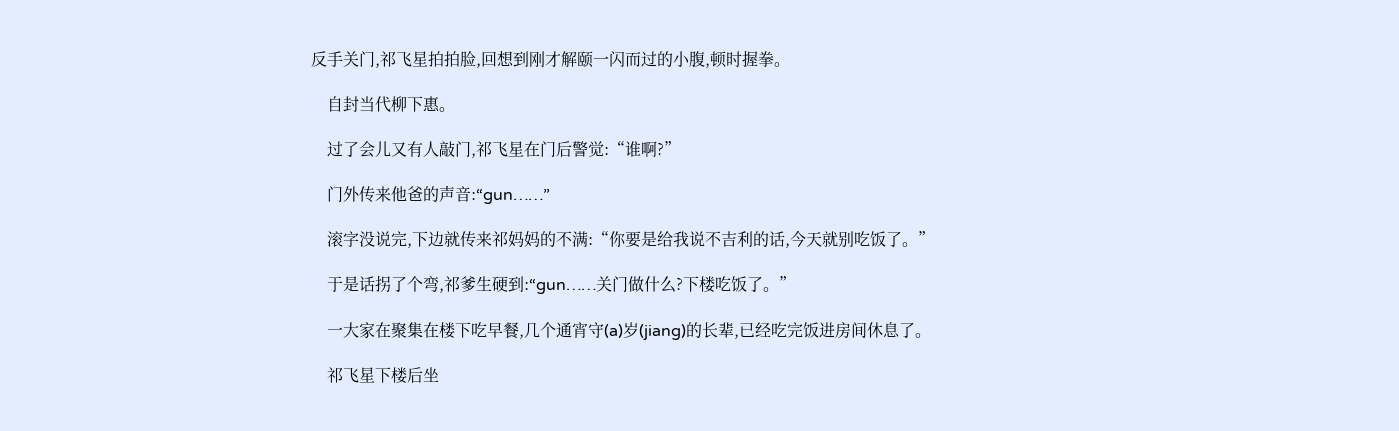反手关门,祁飞星拍拍脸,回想到刚才解颐一闪而过的小腹,顿时握拳。

    自封当代柳下惠。

    过了会儿又有人敲门,祁飞星在门后警觉:“谁啊?”

    门外传来他爸的声音:“gun……”

    滚字没说完,下边就传来祁妈妈的不满:“你要是给我说不吉利的话,今天就别吃饭了。”

    于是话拐了个弯,祁爹生硬到:“gun……关门做什么?下楼吃饭了。”

    一大家在聚集在楼下吃早餐,几个通宵守(a)岁(jiang)的长辈,已经吃完饭进房间休息了。

    祁飞星下楼后坐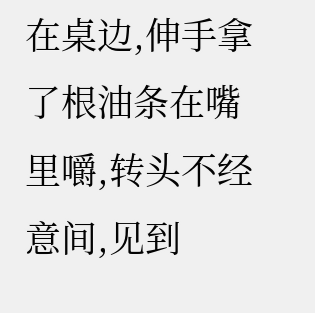在桌边,伸手拿了根油条在嘴里嚼,转头不经意间,见到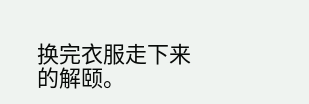换完衣服走下来的解颐。